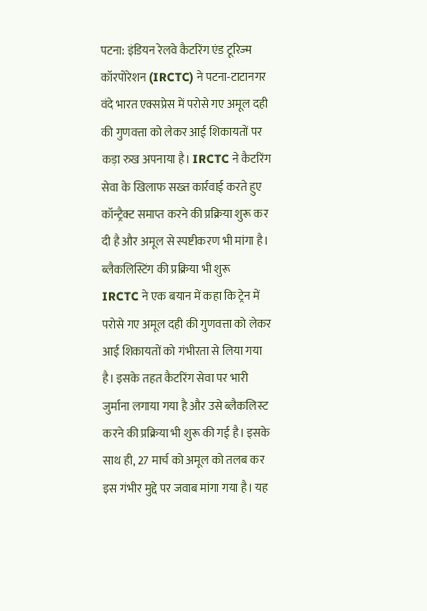पटना: इंडियन रेलवे कैटरिंग एंड टूरिज्म कॉरपोरेशन (IRCTC) ने पटना-टाटानगर वंदे भारत एक्सप्रेस में परोसे गए अमूल दही की गुणवत्ता को लेकर आई शिकायतों पर कड़ा रुख अपनाया है। IRCTC ने कैटरिंग सेवा के खिलाफ सख्त कार्रवाई करते हुए कॉन्ट्रैक्ट समाप्त करने की प्रक्रिया शुरू कर दी है और अमूल से स्पष्टीकरण भी मांगा है।
ब्लैकलिस्टिंग की प्रक्रिया भी शुरू
IRCTC ने एक बयान में कहा कि ट्रेन में परोसे गए अमूल दही की गुणवत्ता को लेकर आई शिकायतों को गंभीरता से लिया गया है। इसके तहत कैटरिंग सेवा पर भारी जुर्माना लगाया गया है और उसे ब्लैकलिस्ट करने की प्रक्रिया भी शुरू की गई है। इसके साथ ही, 27 मार्च को अमूल को तलब कर इस गंभीर मुद्दे पर जवाब मांगा गया है। यह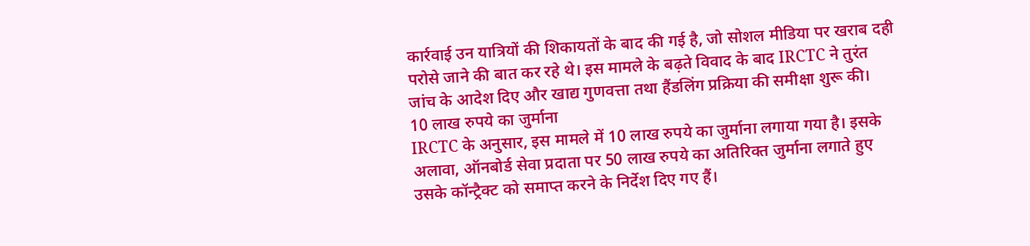कार्रवाई उन यात्रियों की शिकायतों के बाद की गई है, जो सोशल मीडिया पर खराब दही परोसे जाने की बात कर रहे थे। इस मामले के बढ़ते विवाद के बाद IRCTC ने तुरंत जांच के आदेश दिए और खाद्य गुणवत्ता तथा हैंडलिंग प्रक्रिया की समीक्षा शुरू की।
10 लाख रुपये का जुर्माना
IRCTC के अनुसार, इस मामले में 10 लाख रुपये का जुर्माना लगाया गया है। इसके अलावा, ऑनबोर्ड सेवा प्रदाता पर 50 लाख रुपये का अतिरिक्त जुर्माना लगाते हुए उसके कॉन्ट्रैक्ट को समाप्त करने के निर्देश दिए गए हैं।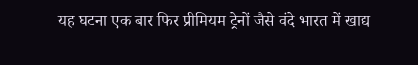यह घटना एक बार फिर प्रीमियम ट्रेनों जैसे वंदे भारत में खाद्य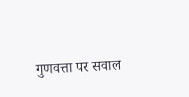गुणवत्ता पर सवाल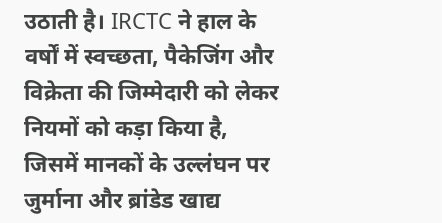उठाती है। IRCTC ने हाल के वर्षों में स्वच्छता, पैकेजिंग और विक्रेता की जिम्मेदारी को लेकर नियमों को कड़ा किया है, जिसमें मानकों के उल्लंघन पर जुर्माना और ब्रांडेड खाद्य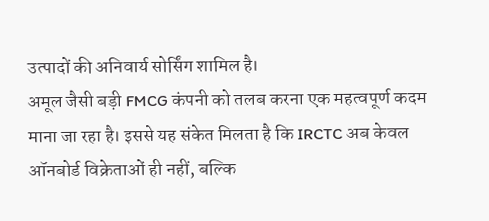उत्पादों की अनिवार्य सोर्सिंग शामिल है।
अमूल जैसी बड़ी FMCG कंपनी को तलब करना एक महत्वपूर्ण कदम माना जा रहा है। इससे यह संकेत मिलता है कि IRCTC अब केवल ऑनबोर्ड विक्रेताओं ही नहीं, बल्कि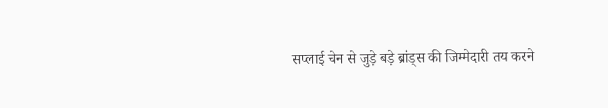सप्लाई चेन से जुड़े बड़े ब्रांड्स की जिम्मेदारी तय करने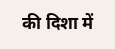की दिशा में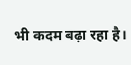भी कदम बढ़ा रहा है।